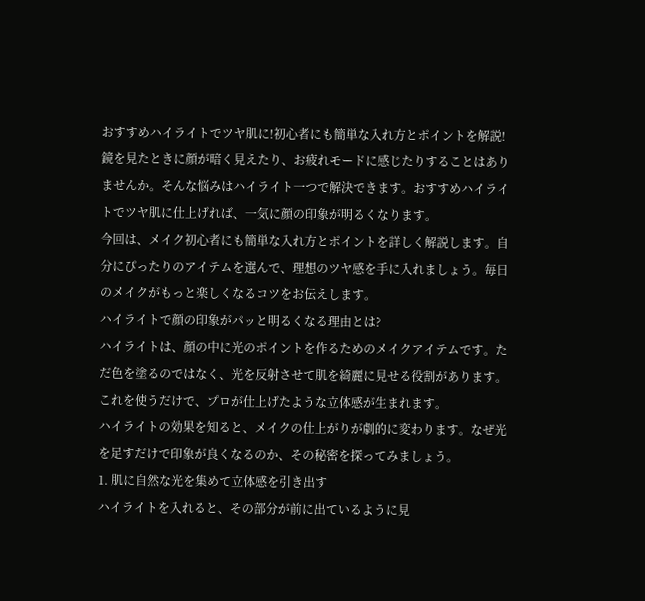おすすめハイライトでツヤ肌に!初心者にも簡単な入れ方とポイントを解説!
鏡を見たときに顔が暗く見えたり、お疲れモードに感じたりすることはありませんか。そんな悩みはハイライト一つで解決できます。おすすめハイライトでツヤ肌に仕上げれば、一気に顔の印象が明るくなります。
今回は、メイク初心者にも簡単な入れ方とポイントを詳しく解説します。自分にぴったりのアイテムを選んで、理想のツヤ感を手に入れましょう。毎日のメイクがもっと楽しくなるコツをお伝えします。
ハイライトで顔の印象がパッと明るくなる理由とは?
ハイライトは、顔の中に光のポイントを作るためのメイクアイテムです。ただ色を塗るのではなく、光を反射させて肌を綺麗に見せる役割があります。これを使うだけで、プロが仕上げたような立体感が生まれます。
ハイライトの効果を知ると、メイクの仕上がりが劇的に変わります。なぜ光を足すだけで印象が良くなるのか、その秘密を探ってみましょう。
1. 肌に自然な光を集めて立体感を引き出す
ハイライトを入れると、その部分が前に出ているように見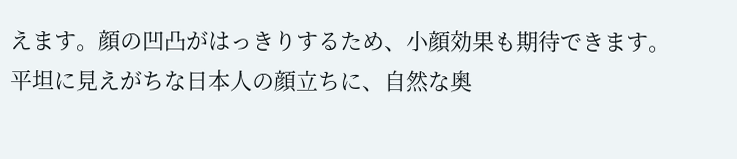えます。顔の凹凸がはっきりするため、小顔効果も期待できます。
平坦に見えがちな日本人の顔立ちに、自然な奥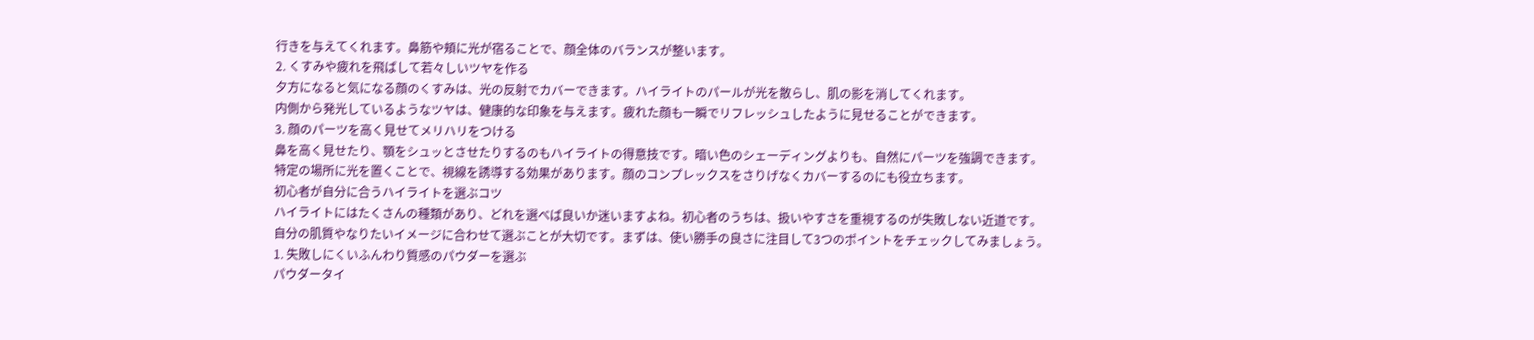行きを与えてくれます。鼻筋や頬に光が宿ることで、顔全体のバランスが整います。
2. くすみや疲れを飛ばして若々しいツヤを作る
夕方になると気になる顔のくすみは、光の反射でカバーできます。ハイライトのパールが光を散らし、肌の影を消してくれます。
内側から発光しているようなツヤは、健康的な印象を与えます。疲れた顔も一瞬でリフレッシュしたように見せることができます。
3. 顔のパーツを高く見せてメリハリをつける
鼻を高く見せたり、顎をシュッとさせたりするのもハイライトの得意技です。暗い色のシェーディングよりも、自然にパーツを強調できます。
特定の場所に光を置くことで、視線を誘導する効果があります。顔のコンプレックスをさりげなくカバーするのにも役立ちます。
初心者が自分に合うハイライトを選ぶコツ
ハイライトにはたくさんの種類があり、どれを選べば良いか迷いますよね。初心者のうちは、扱いやすさを重視するのが失敗しない近道です。
自分の肌質やなりたいイメージに合わせて選ぶことが大切です。まずは、使い勝手の良さに注目して3つのポイントをチェックしてみましょう。
1. 失敗しにくいふんわり質感のパウダーを選ぶ
パウダータイ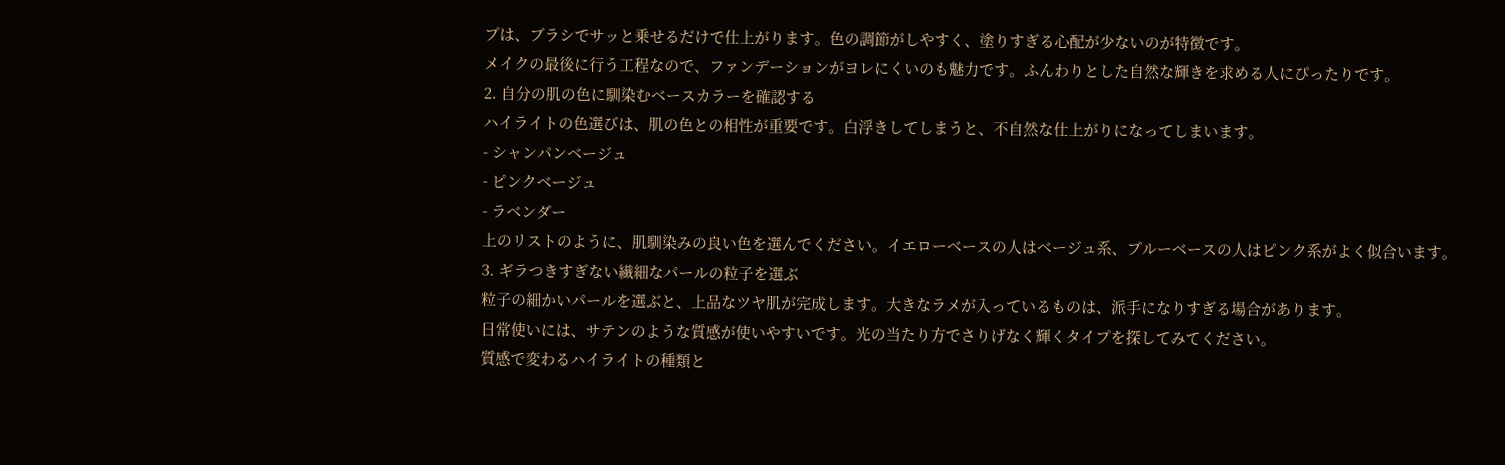プは、ブラシでサッと乗せるだけで仕上がります。色の調節がしやすく、塗りすぎる心配が少ないのが特徴です。
メイクの最後に行う工程なので、ファンデーションがヨレにくいのも魅力です。ふんわりとした自然な輝きを求める人にぴったりです。
2. 自分の肌の色に馴染むベースカラーを確認する
ハイライトの色選びは、肌の色との相性が重要です。白浮きしてしまうと、不自然な仕上がりになってしまいます。
- シャンパンベージュ
- ピンクベージュ
- ラベンダー
上のリストのように、肌馴染みの良い色を選んでください。イエローベースの人はベージュ系、ブルーベースの人はピンク系がよく似合います。
3. ギラつきすぎない繊細なパールの粒子を選ぶ
粒子の細かいパールを選ぶと、上品なツヤ肌が完成します。大きなラメが入っているものは、派手になりすぎる場合があります。
日常使いには、サテンのような質感が使いやすいです。光の当たり方でさりげなく輝くタイプを探してみてください。
質感で変わるハイライトの種類と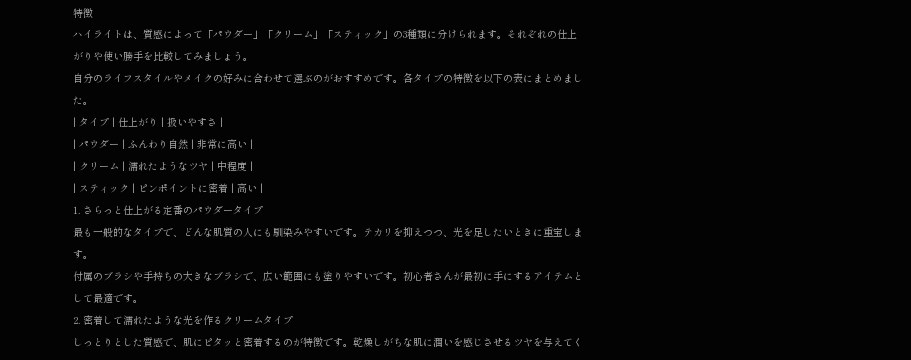特徴
ハイライトは、質感によって「パウダー」「クリーム」「スティック」の3種類に分けられます。それぞれの仕上がりや使い勝手を比較してみましょう。
自分のライフスタイルやメイクの好みに合わせて選ぶのがおすすめです。各タイプの特徴を以下の表にまとめました。
| タイプ | 仕上がり | 扱いやすさ |
| パウダー | ふんわり自然 | 非常に高い |
| クリーム | 濡れたようなツヤ | 中程度 |
| スティック | ピンポイントに密着 | 高い |
1. さらっと仕上がる定番のパウダータイプ
最も一般的なタイプで、どんな肌質の人にも馴染みやすいです。テカリを抑えつつ、光を足したいときに重宝します。
付属のブラシや手持ちの大きなブラシで、広い範囲にも塗りやすいです。初心者さんが最初に手にするアイテムとして最適です。
2. 密着して濡れたような光を作るクリームタイプ
しっとりとした質感で、肌にピタッと密着するのが特徴です。乾燥しがちな肌に潤いを感じさせるツヤを与えてく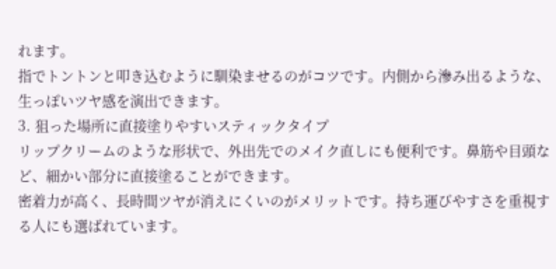れます。
指でトントンと叩き込むように馴染ませるのがコツです。内側から滲み出るような、生っぽいツヤ感を演出できます。
3. 狙った場所に直接塗りやすいスティックタイプ
リップクリームのような形状で、外出先でのメイク直しにも便利です。鼻筋や目頭など、細かい部分に直接塗ることができます。
密着力が高く、長時間ツヤが消えにくいのがメリットです。持ち運びやすさを重視する人にも選ばれています。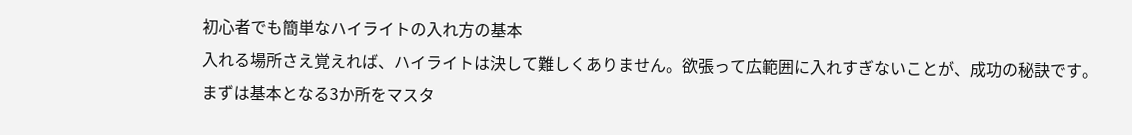初心者でも簡単なハイライトの入れ方の基本
入れる場所さえ覚えれば、ハイライトは決して難しくありません。欲張って広範囲に入れすぎないことが、成功の秘訣です。
まずは基本となる3か所をマスタ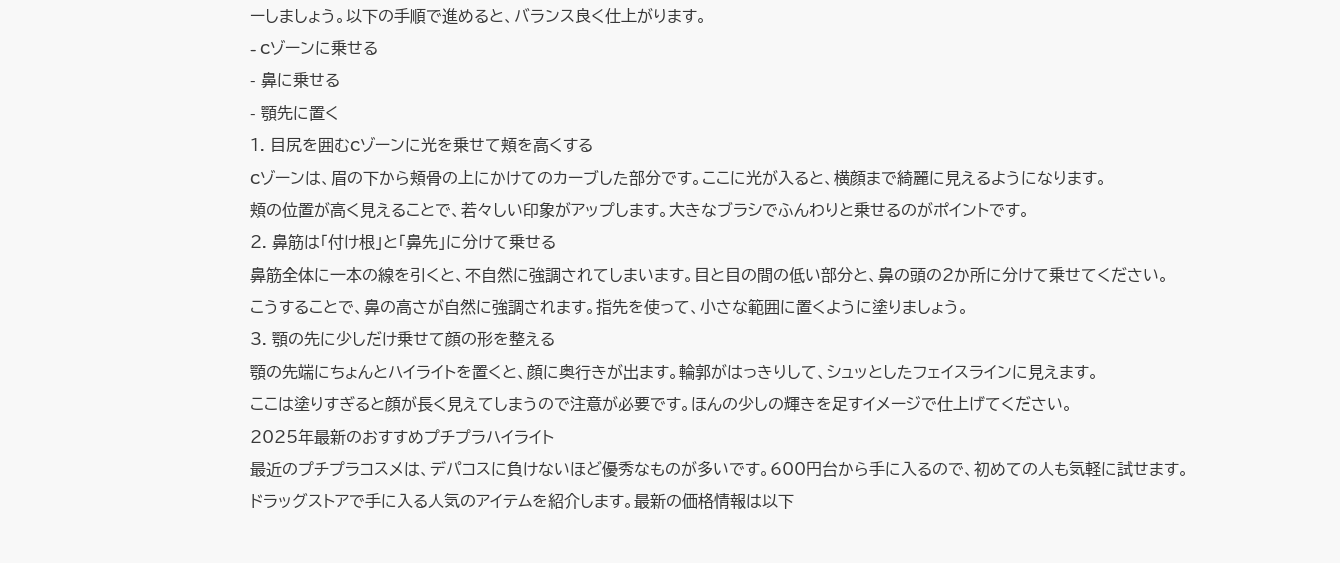ーしましょう。以下の手順で進めると、バランス良く仕上がります。
- Cゾーンに乗せる
- 鼻に乗せる
- 顎先に置く
1. 目尻を囲むCゾーンに光を乗せて頬を高くする
Cゾーンは、眉の下から頬骨の上にかけてのカーブした部分です。ここに光が入ると、横顔まで綺麗に見えるようになります。
頬の位置が高く見えることで、若々しい印象がアップします。大きなブラシでふんわりと乗せるのがポイントです。
2. 鼻筋は「付け根」と「鼻先」に分けて乗せる
鼻筋全体に一本の線を引くと、不自然に強調されてしまいます。目と目の間の低い部分と、鼻の頭の2か所に分けて乗せてください。
こうすることで、鼻の高さが自然に強調されます。指先を使って、小さな範囲に置くように塗りましょう。
3. 顎の先に少しだけ乗せて顔の形を整える
顎の先端にちょんとハイライトを置くと、顔に奥行きが出ます。輪郭がはっきりして、シュッとしたフェイスラインに見えます。
ここは塗りすぎると顔が長く見えてしまうので注意が必要です。ほんの少しの輝きを足すイメージで仕上げてください。
2025年最新のおすすめプチプラハイライト
最近のプチプラコスメは、デパコスに負けないほど優秀なものが多いです。600円台から手に入るので、初めての人も気軽に試せます。
ドラッグストアで手に入る人気のアイテムを紹介します。最新の価格情報は以下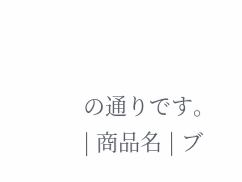の通りです。
| 商品名 | ブ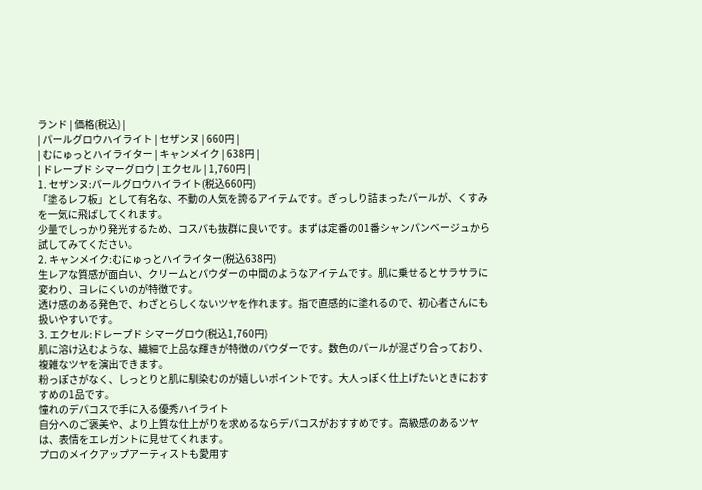ランド | 価格(税込) |
| パールグロウハイライト | セザンヌ | 660円 |
| むにゅっとハイライター | キャンメイク | 638円 |
| ドレープド シマーグロウ | エクセル | 1,760円 |
1. セザンヌ:パールグロウハイライト(税込660円)
「塗るレフ板」として有名な、不動の人気を誇るアイテムです。ぎっしり詰まったパールが、くすみを一気に飛ばしてくれます。
少量でしっかり発光するため、コスパも抜群に良いです。まずは定番の01番シャンパンベージュから試してみてください。
2. キャンメイク:むにゅっとハイライター(税込638円)
生レアな質感が面白い、クリームとパウダーの中間のようなアイテムです。肌に乗せるとサラサラに変わり、ヨレにくいのが特徴です。
透け感のある発色で、わざとらしくないツヤを作れます。指で直感的に塗れるので、初心者さんにも扱いやすいです。
3. エクセル:ドレープド シマーグロウ(税込1,760円)
肌に溶け込むような、繊細で上品な輝きが特徴のパウダーです。数色のパールが混ざり合っており、複雑なツヤを演出できます。
粉っぽさがなく、しっとりと肌に馴染むのが嬉しいポイントです。大人っぽく仕上げたいときにおすすめの1品です。
憧れのデパコスで手に入る優秀ハイライト
自分へのご褒美や、より上質な仕上がりを求めるならデパコスがおすすめです。高級感のあるツヤは、表情をエレガントに見せてくれます。
プロのメイクアップアーティストも愛用す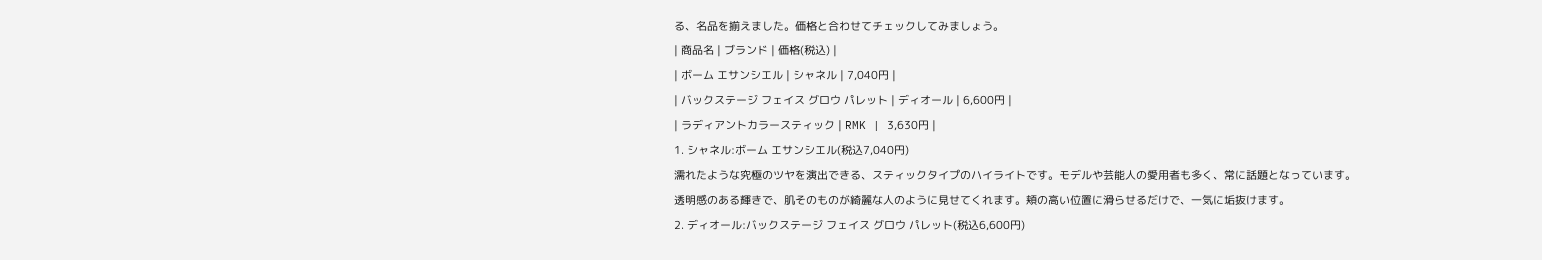る、名品を揃えました。価格と合わせてチェックしてみましょう。
| 商品名 | ブランド | 価格(税込) |
| ボーム エサンシエル | シャネル | 7,040円 |
| バックステージ フェイス グロウ パレット | ディオール | 6,600円 |
| ラディアントカラースティック | RMK | 3,630円 |
1. シャネル:ボーム エサンシエル(税込7,040円)
濡れたような究極のツヤを演出できる、スティックタイプのハイライトです。モデルや芸能人の愛用者も多く、常に話題となっています。
透明感のある輝きで、肌そのものが綺麗な人のように見せてくれます。頬の高い位置に滑らせるだけで、一気に垢抜けます。
2. ディオール:バックステージ フェイス グロウ パレット(税込6,600円)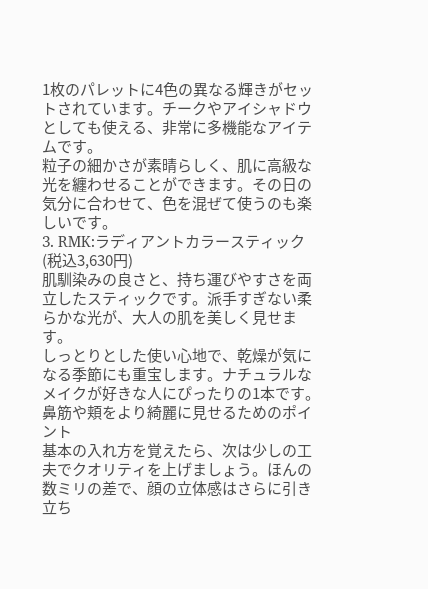1枚のパレットに4色の異なる輝きがセットされています。チークやアイシャドウとしても使える、非常に多機能なアイテムです。
粒子の細かさが素晴らしく、肌に高級な光を纏わせることができます。その日の気分に合わせて、色を混ぜて使うのも楽しいです。
3. RMK:ラディアントカラースティック(税込3,630円)
肌馴染みの良さと、持ち運びやすさを両立したスティックです。派手すぎない柔らかな光が、大人の肌を美しく見せます。
しっとりとした使い心地で、乾燥が気になる季節にも重宝します。ナチュラルなメイクが好きな人にぴったりの1本です。
鼻筋や頬をより綺麗に見せるためのポイント
基本の入れ方を覚えたら、次は少しの工夫でクオリティを上げましょう。ほんの数ミリの差で、顔の立体感はさらに引き立ち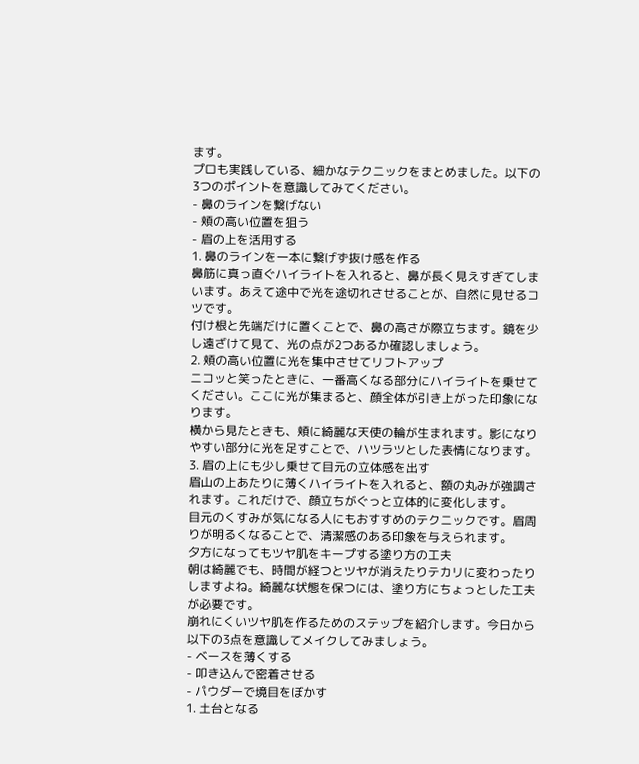ます。
プロも実践している、細かなテクニックをまとめました。以下の3つのポイントを意識してみてください。
- 鼻のラインを繋げない
- 頬の高い位置を狙う
- 眉の上を活用する
1. 鼻のラインを一本に繋げず抜け感を作る
鼻筋に真っ直ぐハイライトを入れると、鼻が長く見えすぎてしまいます。あえて途中で光を途切れさせることが、自然に見せるコツです。
付け根と先端だけに置くことで、鼻の高さが際立ちます。鏡を少し遠ざけて見て、光の点が2つあるか確認しましょう。
2. 頬の高い位置に光を集中させてリフトアップ
ニコッと笑ったときに、一番高くなる部分にハイライトを乗せてください。ここに光が集まると、顔全体が引き上がった印象になります。
横から見たときも、頬に綺麗な天使の輪が生まれます。影になりやすい部分に光を足すことで、ハツラツとした表情になります。
3. 眉の上にも少し乗せて目元の立体感を出す
眉山の上あたりに薄くハイライトを入れると、額の丸みが強調されます。これだけで、顔立ちがぐっと立体的に変化します。
目元のくすみが気になる人にもおすすめのテクニックです。眉周りが明るくなることで、清潔感のある印象を与えられます。
夕方になってもツヤ肌をキープする塗り方の工夫
朝は綺麗でも、時間が経つとツヤが消えたりテカリに変わったりしますよね。綺麗な状態を保つには、塗り方にちょっとした工夫が必要です。
崩れにくいツヤ肌を作るためのステップを紹介します。今日から以下の3点を意識してメイクしてみましょう。
- ベースを薄くする
- 叩き込んで密着させる
- パウダーで境目をぼかす
1. 土台となる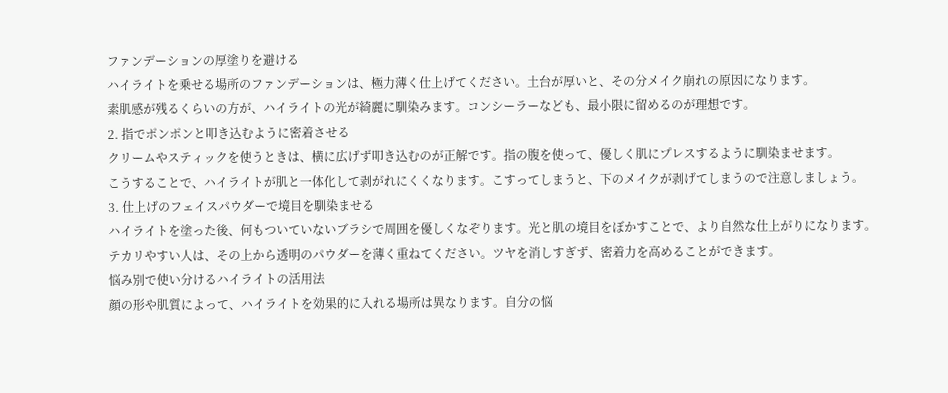ファンデーションの厚塗りを避ける
ハイライトを乗せる場所のファンデーションは、極力薄く仕上げてください。土台が厚いと、その分メイク崩れの原因になります。
素肌感が残るくらいの方が、ハイライトの光が綺麗に馴染みます。コンシーラーなども、最小限に留めるのが理想です。
2. 指でポンポンと叩き込むように密着させる
クリームやスティックを使うときは、横に広げず叩き込むのが正解です。指の腹を使って、優しく肌にプレスするように馴染ませます。
こうすることで、ハイライトが肌と一体化して剥がれにくくなります。こすってしまうと、下のメイクが剥げてしまうので注意しましょう。
3. 仕上げのフェイスパウダーで境目を馴染ませる
ハイライトを塗った後、何もついていないブラシで周囲を優しくなぞります。光と肌の境目をぼかすことで、より自然な仕上がりになります。
テカリやすい人は、その上から透明のパウダーを薄く重ねてください。ツヤを消しすぎず、密着力を高めることができます。
悩み別で使い分けるハイライトの活用法
顔の形や肌質によって、ハイライトを効果的に入れる場所は異なります。自分の悩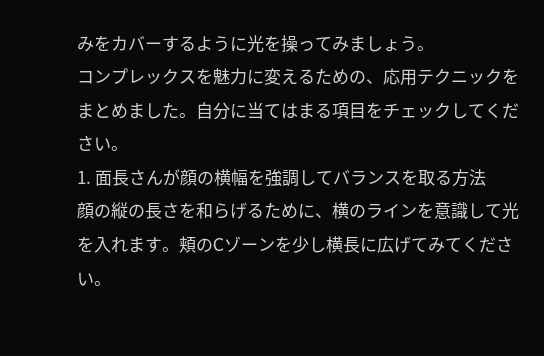みをカバーするように光を操ってみましょう。
コンプレックスを魅力に変えるための、応用テクニックをまとめました。自分に当てはまる項目をチェックしてください。
1. 面長さんが顔の横幅を強調してバランスを取る方法
顔の縦の長さを和らげるために、横のラインを意識して光を入れます。頬のCゾーンを少し横長に広げてみてください。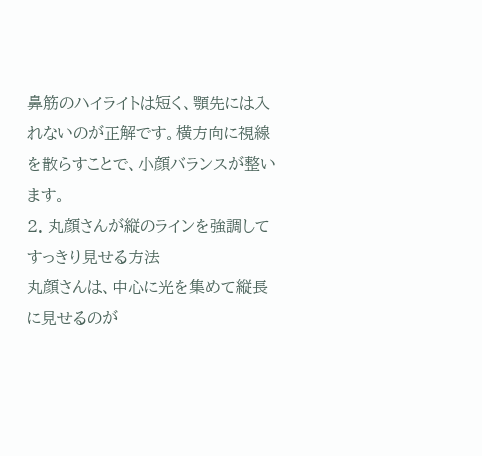鼻筋のハイライトは短く、顎先には入れないのが正解です。横方向に視線を散らすことで、小顔バランスが整います。
2. 丸顔さんが縦のラインを強調してすっきり見せる方法
丸顔さんは、中心に光を集めて縦長に見せるのが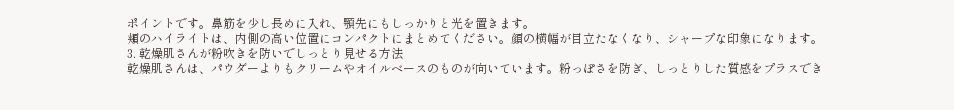ポイントです。鼻筋を少し長めに入れ、顎先にもしっかりと光を置きます。
頬のハイライトは、内側の高い位置にコンパクトにまとめてください。顔の横幅が目立たなくなり、シャープな印象になります。
3. 乾燥肌さんが粉吹きを防いでしっとり見せる方法
乾燥肌さんは、パウダーよりもクリームやオイルベースのものが向いています。粉っぽさを防ぎ、しっとりした質感をプラスでき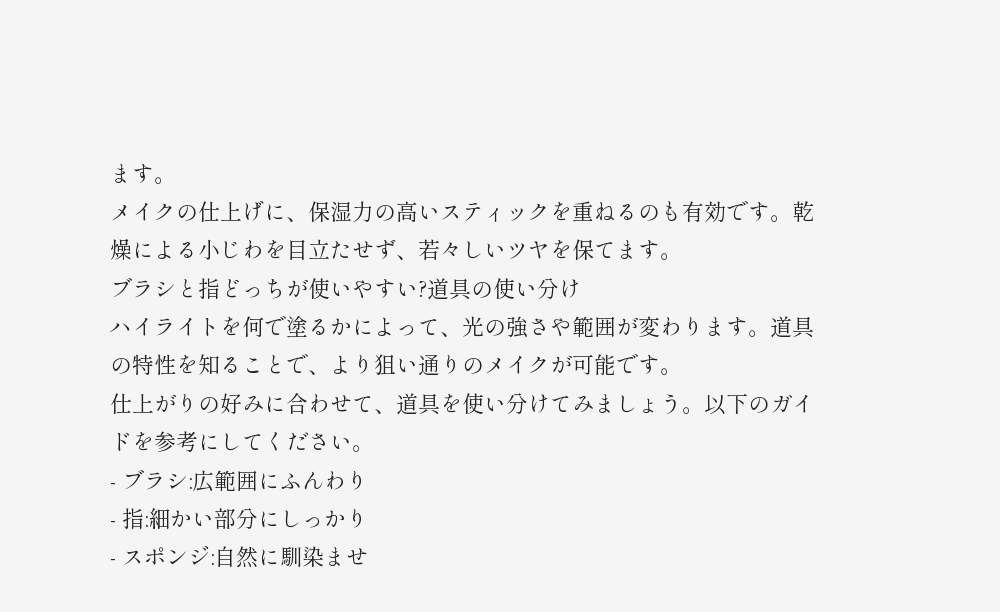ます。
メイクの仕上げに、保湿力の高いスティックを重ねるのも有効です。乾燥による小じわを目立たせず、若々しいツヤを保てます。
ブラシと指どっちが使いやすい?道具の使い分け
ハイライトを何で塗るかによって、光の強さや範囲が変わります。道具の特性を知ることで、より狙い通りのメイクが可能です。
仕上がりの好みに合わせて、道具を使い分けてみましょう。以下のガイドを参考にしてください。
- ブラシ:広範囲にふんわり
- 指:細かい部分にしっかり
- スポンジ:自然に馴染ませ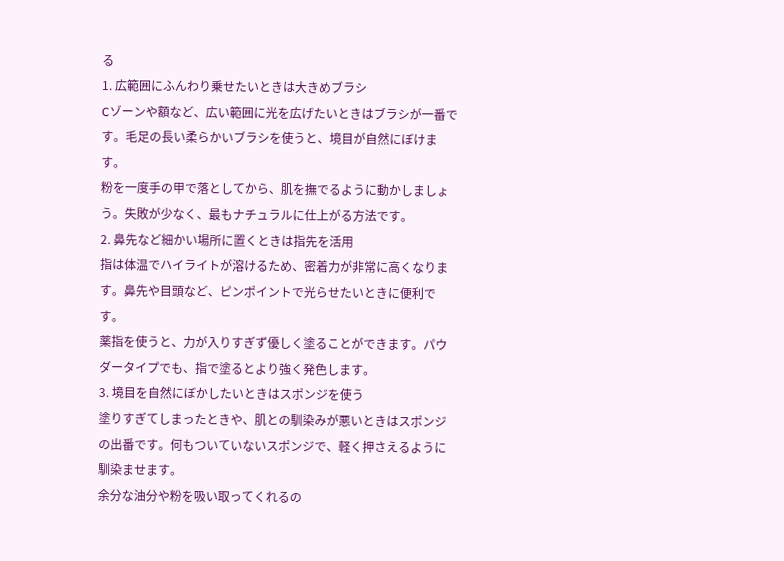る
1. 広範囲にふんわり乗せたいときは大きめブラシ
Cゾーンや額など、広い範囲に光を広げたいときはブラシが一番です。毛足の長い柔らかいブラシを使うと、境目が自然にぼけます。
粉を一度手の甲で落としてから、肌を撫でるように動かしましょう。失敗が少なく、最もナチュラルに仕上がる方法です。
2. 鼻先など細かい場所に置くときは指先を活用
指は体温でハイライトが溶けるため、密着力が非常に高くなります。鼻先や目頭など、ピンポイントで光らせたいときに便利です。
薬指を使うと、力が入りすぎず優しく塗ることができます。パウダータイプでも、指で塗るとより強く発色します。
3. 境目を自然にぼかしたいときはスポンジを使う
塗りすぎてしまったときや、肌との馴染みが悪いときはスポンジの出番です。何もついていないスポンジで、軽く押さえるように馴染ませます。
余分な油分や粉を吸い取ってくれるの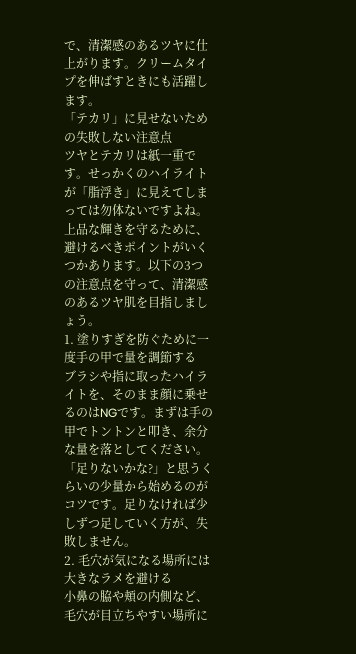で、清潔感のあるツヤに仕上がります。クリームタイプを伸ばすときにも活躍します。
「テカリ」に見せないための失敗しない注意点
ツヤとテカリは紙一重です。せっかくのハイライトが「脂浮き」に見えてしまっては勿体ないですよね。
上品な輝きを守るために、避けるべきポイントがいくつかあります。以下の3つの注意点を守って、清潔感のあるツヤ肌を目指しましょう。
1. 塗りすぎを防ぐために一度手の甲で量を調節する
ブラシや指に取ったハイライトを、そのまま顔に乗せるのはNGです。まずは手の甲でトントンと叩き、余分な量を落としてください。
「足りないかな?」と思うくらいの少量から始めるのがコツです。足りなければ少しずつ足していく方が、失敗しません。
2. 毛穴が気になる場所には大きなラメを避ける
小鼻の脇や頬の内側など、毛穴が目立ちやすい場所に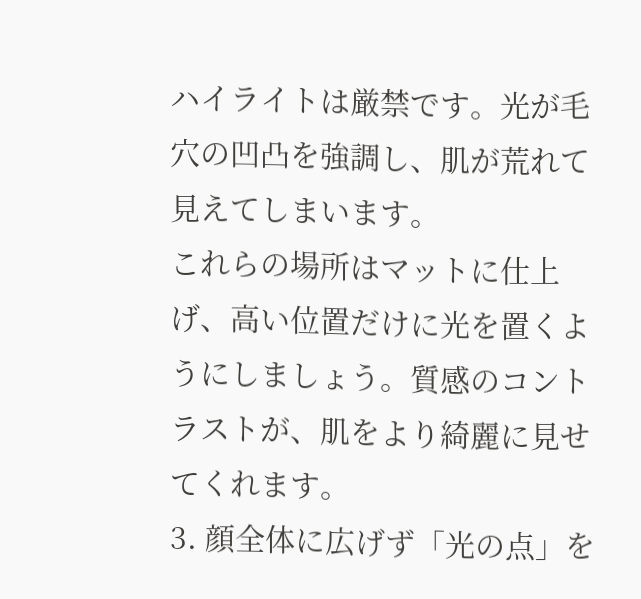ハイライトは厳禁です。光が毛穴の凹凸を強調し、肌が荒れて見えてしまいます。
これらの場所はマットに仕上げ、高い位置だけに光を置くようにしましょう。質感のコントラストが、肌をより綺麗に見せてくれます。
3. 顔全体に広げず「光の点」を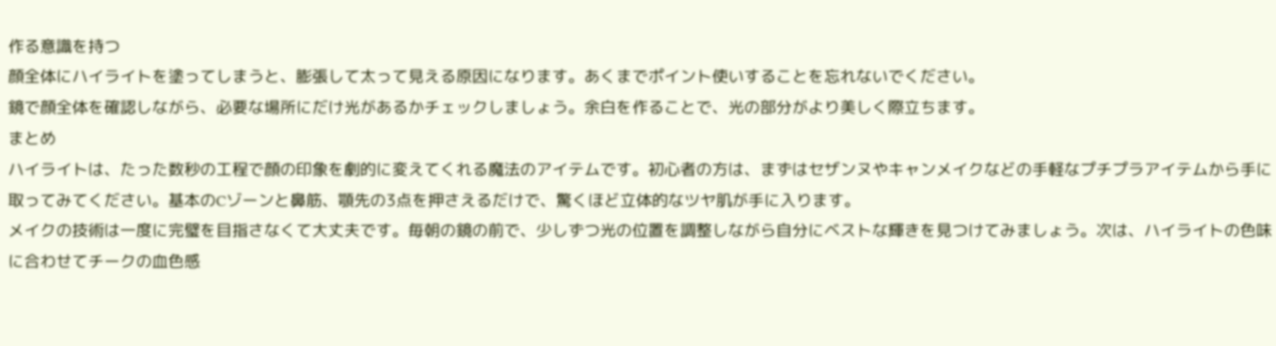作る意識を持つ
顔全体にハイライトを塗ってしまうと、膨張して太って見える原因になります。あくまでポイント使いすることを忘れないでください。
鏡で顔全体を確認しながら、必要な場所にだけ光があるかチェックしましょう。余白を作ることで、光の部分がより美しく際立ちます。
まとめ
ハイライトは、たった数秒の工程で顔の印象を劇的に変えてくれる魔法のアイテムです。初心者の方は、まずはセザンヌやキャンメイクなどの手軽なプチプラアイテムから手に取ってみてください。基本のCゾーンと鼻筋、顎先の3点を押さえるだけで、驚くほど立体的なツヤ肌が手に入ります。
メイクの技術は一度に完璧を目指さなくて大丈夫です。毎朝の鏡の前で、少しずつ光の位置を調整しながら自分にベストな輝きを見つけてみましょう。次は、ハイライトの色味に合わせてチークの血色感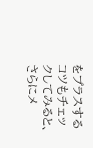をプラスするコツもチェックしてみると、さらにメ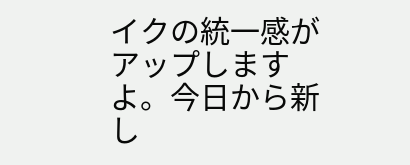イクの統一感がアップしますよ。今日から新し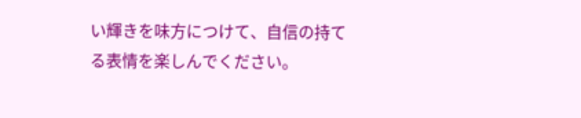い輝きを味方につけて、自信の持てる表情を楽しんでください。